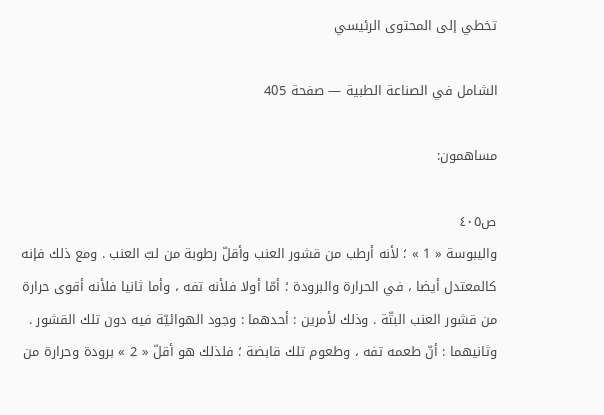تخطي إلى المحتوى الرئيسي

الشامل في الصناعة الطبية — صفحة 405

مساهمون:

ص٤٠٥
واليبوسة « 1 » ؛ لأنه أرطب من قشور العنب وأقلّ رطوبة من لبّ العنب . ومع ذلك فإنه كالمعتدل أيضا ، في الحرارة والبرودة ؛ أمّا أولا فلأنه تفه ، وأما ثانيا فلأنه أقوى حرارة من قشور العنب البتّة . وذلك لأمرين : أحدهما : وجود الهوائيّة فيه دون تلك القشور . وثانيهما : أنّ طعمه تفه ، وطعوم تلك قابضة ؛ فلذلك هو أقلّ « 2 » برودة وحرارة من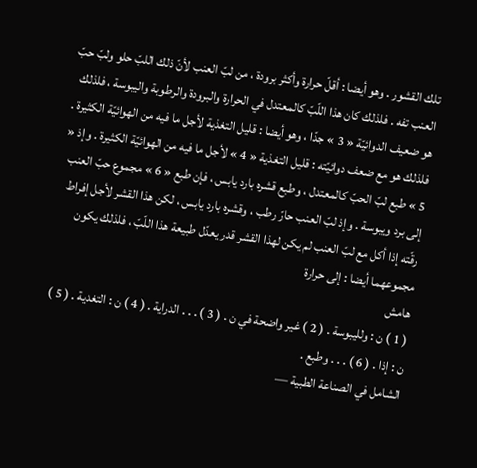تلك القشور . وهو أيضا : أقلّ حرارة وأكثر برودة ، من لبّ العنب لأنّ ذلك اللبّ حلو ولبّ حبّ العنب تفه . فلذلك كان هذا اللّبّ كالمعتدل في الحرارة والبرودة والرطوبة واليبوسة ، فلذلك هو ضعيف الدوائيّة « 3 » جدّا ، وهو أيضا : قليل التغذية لأجل ما فيه من الهوائيّة الكثيرة . فلذلك هو مع ضعف دوائيّته : قليل التغذية « 4 » لأجل ما فيه من الهوائيّة الكثيرة . وإذ « 5 » طبع لبّ الحبّ كالمعتدل ، وطبع قشره بارد يابس ، فإن طبع « 6 » مجموع حبّ العنب إلى برد ويبوسة . وإذ لبّ العنب حارّ رطب ، وقشره بارد يابس ، لكن هذا القشر لأجل إفراط رقّته إذا أكل مع لبّ العنب لم يكن لهذا القشر قدر يعدّل طبيعة هذا اللّبّ ، فلذلك يكون مجموعهما أيضا : إلى حرارة
هامش
( 1 ) ن : ولليبوسة . ( 2 ) غير واضحة في ن . ( 3 ) . . . الدراية . ( 4 ) ن : التغدية . ( 5 ) ن : إذا . ( 6 ) . . . وطبع .
الشامل في الصناعة الطبية —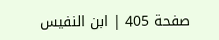صفحة 405 | ابن النفيس